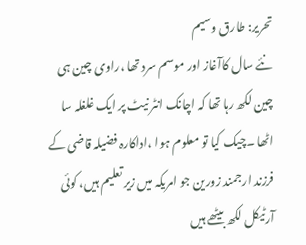تحریر: طارق وسیم
نئے سال کاآغاز اور موسم سرد تھا ،راوی چین ہی چین لکھ رہا تھا کہ اچانک انٹر نیٹ پر ایک غلغلہ سا اٹھا ۔چیک کیا تو معلوم ہوا ،اداکارہ فضیلہ قاضی کے فرزند ارجمند زورین جو امریکہ میں زیر تعلیم ہیں، کوئی آرٹیکل لکھ بیٹھے ہیں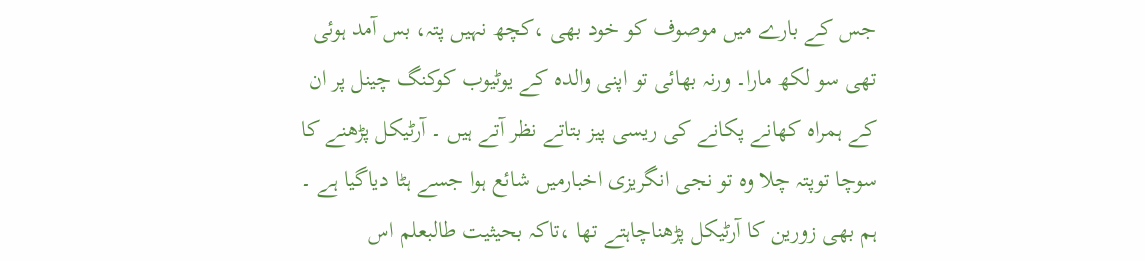جس کے بارے میں موصوف کو خود بھی ،کچھ نہیں پتہ، بس آمد ہوئی تھی سو لکھ مارا۔ ورنہ بھائی تو اپنی والدہ کے یوٹیوب کوکنگ چینل پر ان کے ہمراہ کھانے پکانے کی ریسی پیز بتاتے نظر آتے ہیں ۔ آرٹیکل پڑھنے کا سوچا توپتہ چلا وہ تو نجی انگریزی اخبارمیں شائع ہوا جسے ہٹا دیاگیا ہے ۔
ہم بھی زورین کا آرٹیکل پڑھناچاہتے تھا ،تاکہ بحیثیت طالبعلم اس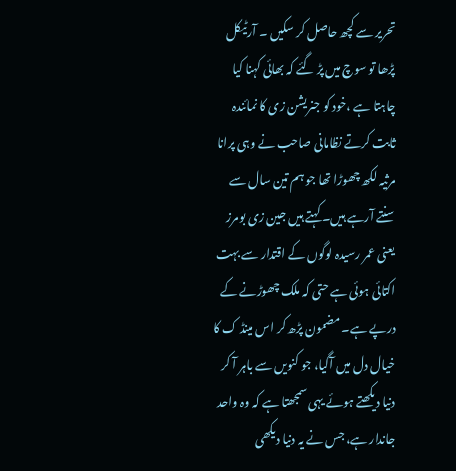تحریر سے کچھ حاصل کر سکیں ۔ آرٹیکل پڑھا تو سوچ میں پڑ گئے کہ بھائی کہنا کیا چاہتا ہے ،خود کو جنریشن زی کا نمائندہ ثابت کرتے نظامانی صاحب نے وہی پرانا مرثیہ لکھ چھوڑا تھا جو ہم تین سال سے سنتے آرہے ہیں۔ کہتے ہیں جین زی بومرز یعنی عمر رسیدہ لوگوں کے اقتدار سے بہت اکتائی ہوئی ہے حتی کہ ملک چھوڑنے کے درپے ہے۔ مضمون پڑھ کر اس مینڈ ک کا خیال دل میں آگیا، جو کنویں سے باہر آ کر دنیا دیکھتے ہوئے یہی سمجھتا ہے کہ وہ واحد جاندار ہے، جس نے یہ دنیا دیکھی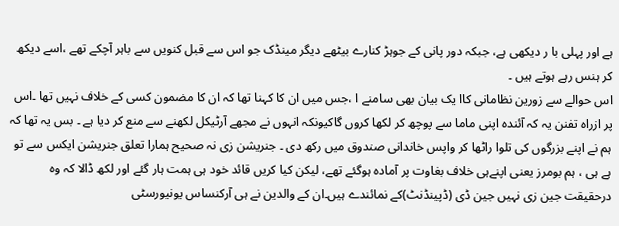ہے اور پہلی با ر دیکھی ہے، جبکہ دور پانی کے جوہڑ کنارے بیٹھے دیگر مینڈک جو اس سے قبل کنویں سے باہر آچکے تھے ،اسے دیکھ کر ہنس رہے ہوتے ہیں ۔
اس حوالے سے زورین نظامانی کاا یک بیان بھی سامنے ا ،جس میں ان کا کہنا تھا کہ ان کا مضمون کسی کے خلاف نہیں تھا ۔اس پر ازراہ تفنن یہ کہ آئندہ اپنی ماما سے پوچھ کر لکھا کروں گاکیونکہ انہوں نے مجھے آرٹیکل لکھنے سے منع کر دیا ہے ۔ بس یہ تھا کہ ہم نے اپنے بزرگوں کی تلوا راٹھا کر واپس خاندانی صندوق میں رکھ دی ۔ جنریشن زی نہ صحیح ہمارا تعلق جنریشن ایکس سے تو ہے ہی ، ہم بومرز یعنی اپنےہی خلاف بغاوت پر آمادہ ہوگئے تھے، لیکن کیا کریں قائد خود ہی ہمت ہار گئے اور لکھ ڈالا کہ وہ درحقیقت جین زی نہیں جین ڈی (ڈپینڈنٹ)کے نمائندے ہیں۔ان کے والدین نے ہی آرکنساس یونیورسٹی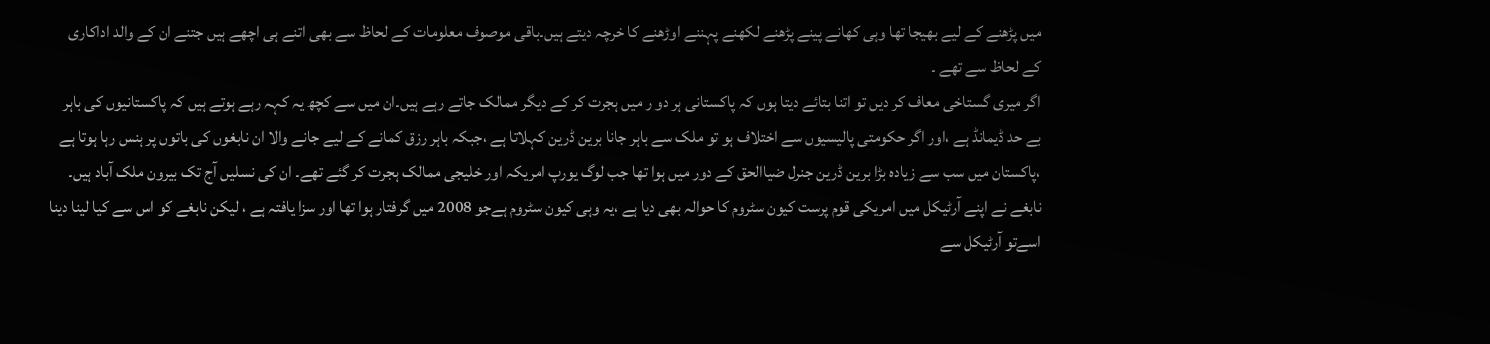میں پڑھنے کے لیے بھیجا تھا وہی کھانے پینے پڑھنے لکھنے پہننے اوڑھنے کا خرچہ دیتے ہیں۔باقی موصوف معلومات کے لحاظ سے بھی اتنے ہی اچھے ہیں جتنے ان کے والد اداکاری کے لحاظ سے تھے ۔
اگر میری گستاخی معاف کر دیں تو اتنا بتائے دیتا ہوں کہ پاکستانی ہر دو ر میں ہجرت کر کے دیگر ممالک جاتے رہے ہیں۔ان میں سے کچھ یہ کہہ رہے ہوتے ہیں کہ پاکستانیوں کی باہر بے حد ڈیمانڈ ہے ،اور اگر حکومتی پالیسیوں سے اختلاف ہو تو ملک سے باہر جانا برین ڈرین کہلاتا ہے ،جبکہ باہر رزق کمانے کے لیے جانے والا ان نابغوں کی باتوں پر ہنس رہا ہوتا ہے ،پاکستان میں سب سے زیادہ بڑا برین ڈرین جنرل ضیاالحق کے دور میں ہوا تھا جب لوگ یورپ امریکہ اور خلیجی ممالک ہجرت کر گئے تھے۔ ان کی نسلیں آج تک بیرون ملک آباد ہیں۔
نابغے نے اپنے آرٹیکل میں امریکی قوم پرست کیون سٹروم کا حوالہ بھی دیا ہے ،یہ وہی کیون سٹروم ہےجو 2008 میں گرفتار ہوا تھا اور سزا یافتہ ہے ، لیکن نابغے کو اس سے کیا لینا دینا اسےتو آرٹیکل سے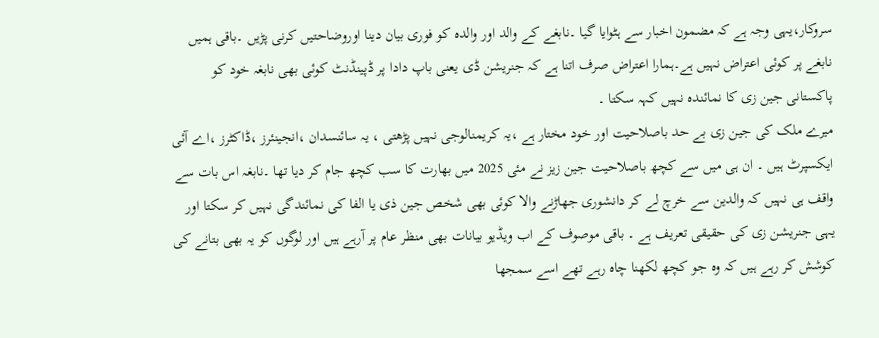سروکار،یہی وجہ ہے کہ مضمون اخبار سے ہٹوایا گیا ۔نابغے کے والد اور والدہ کو فوری بیان دینا اوروضاحتیں کرنی پڑیں ۔باقی ہمیں نابغے پر کوئی اعتراض نہیں ہے۔ہمارا اعتراض صرف اتنا ہے کہ جنریشن ڈی یعنی باپ دادا پر ڈپینڈنٹ کوئی بھی نابغہ خود کو پاکستانی جین زی کا نمائندہ نہیں کہہ سکتا ۔
میرے ملک کی جین زی بے حد باصلاحیت اور خود مختار ہے ،یہ کریمنالوجی نہیں پڑھتی ، یہ سائنسدان ،انجینئرز ،ڈاکٹرز ،اے آئی ایکسپرٹ ہیں ۔ ان ہی میں سے کچھ باصلاحیت جین زیز نے مئی 2025 میں بھارت کا سب کچھ جام کر دیا تھا ۔نابغہ اس بات سے واقف ہی نہیں کہ والدین سے خرچ لے کر دانشوری جھاڑنے والا کوئی بھی شخص جین ذی یا الفا کی نمائندگی نہیں کر سکتا اور یہی جنریشن زی کی حقیقی تعریف ہے ۔ باقی موصوف کے اب ویڈیو بیانات بھی منظر عام پر آرہے ہیں اور لوگوں کو یہ بھی بتانے کی کوشش کر رہے ہیں کہ وہ جو کچھ لکھنا چاہ رہے تھے اسے سمجھا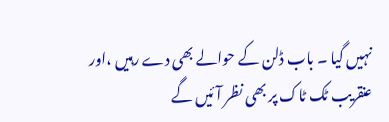نہیں گیا ۔ باب ڈلن کے حوالے بھی دے رہیں ،اور عنقریب ٹک ٹاک پر بھی نظر آئیں گے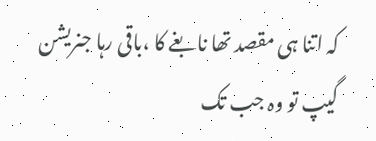کہ اتنا ہی مقصد تھا نابغے کا ،باقی رہا جنریشن گیپ تو وہ جب تک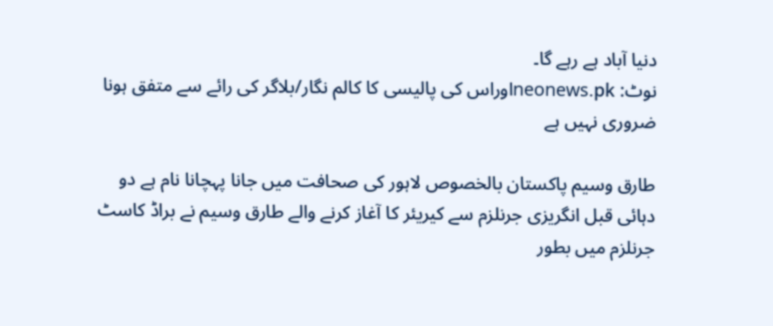دنیا آباد ہے رہے گا۔
نوٹ: neonews.pkاوراس کی پالیسی کا کالم نگار/بلاگر کی رائے سے متفق ہونا ضروری نہیں ہے

طارق وسیم پاکستان بالخصوص لاہور کی صحافت میں جانا پہچانا نام ہے دو دہائی قبل انگریزی جرنلزم سے کیریئر کا آغاز کرنے والے طارق وسیم نے براڈ کاسٹ جرنلزم میں بطور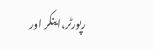رپورٹر،اینکر اور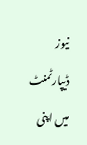نیوز ڈیپارٹمنٹ میں اپنی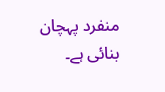منفرد پہچان بنائی ہے۔